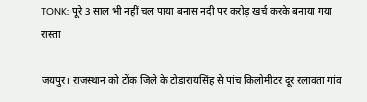TONK: पूरे 3 साल भी नहीं चल पाया बनास नदी पर करोड़ खर्च करके बनाया गया रास्ता

जयपुर। राजस्थान को टोंक जिले के टोडारायसिंह से पांच किलोमीटर दूर रलावता गांव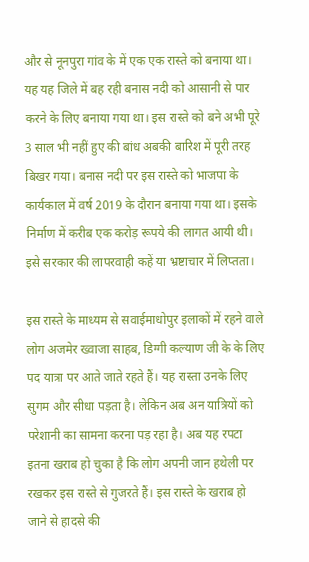और से नूनपुरा गांव के में एक एक रास्ते को बनाया था। यह यह जिले में बह रही बनास नदी को आसानी से पार करने के लिए बनाया गया था। इस रास्ते को बने अभी पूरे 3 साल भी नहीं हुए की बांध अबकी बारिश में पूरी तरह बिखर गया। बनास नदी पर इस रास्ते को भाजपा के कार्यकाल में वर्ष 2019 के दौरान बनाया गया था। इसके निर्माण में करीब एक करोड़ रूपये की लागत आयी थी। इसे सरकार की लापरवाही कहें या भ्रष्टाचार में लिप्तता।

इस रास्ते के माध्यम से सवाईमाधोपुर इलाकों में रहने वाले लोग अजमेर ख्वाजा साहब, डिग्गी कल्याण जी के के लिए पद यात्रा पर आते जाते रहते हैं। यह रास्ता उनके लिए सुगम और सीधा पड़ता है। लेकिन अब अन यात्रियों को परेशानी का सामना करना पड़ रहा है। अब यह रपटा इतना खराब हो चुका है कि लोग अपनी जान हथेली पर रखकर इस रास्ते से गुजरते हैं। इस रास्ते के खराब हो जाने से हादसे की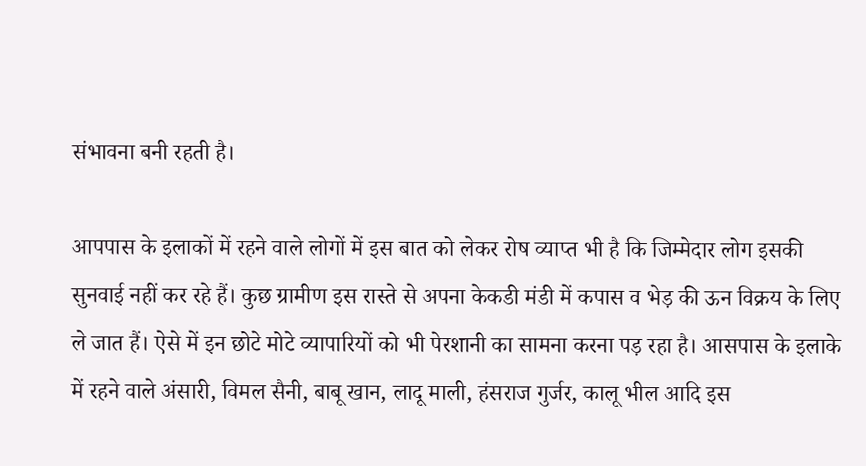संभावना बनी रहती है।

आपपास के इलाकों में रहने वाले लोगों में इस बात को लेकर रोष व्याप्त भी है कि जिम्मेदार लोग इसकी सुनवाई नहीं कर रहे हैं। कुछ ग्रामीण इस रास्ते से अपना केकडी मंडी में कपास व भेड़ की ऊन विक्रय के लिए ले जात हैं। ऐसे में इन छोटे मोटे व्यापारियों को भी पेरशानी का सामना करना पड़ रहा है। आसपास के इलाके में रहने वाले अंसारी, विमल सैनी, बाबू खान, लादू माली, हंसराज गुर्जर, कालू भील आदि इस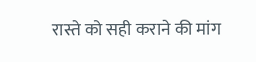रास्ते को सही कराने की मांग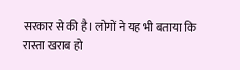सरकार से की है। लोगों ने यह भी बताया कि रास्ता खराब हो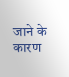जाने के कारण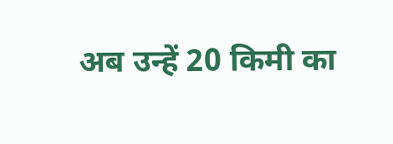अब उन्हें 20 किमी का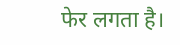फेर लगता है।